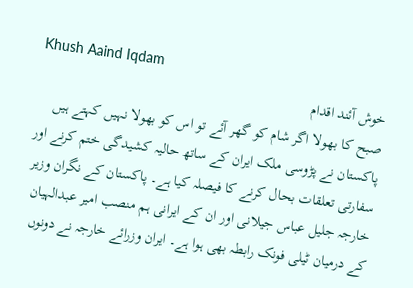Khush Aaind Iqdam
خوش آئند اقدام
صبح کا بھولا اگر شام کو گھر آئے تو اس کو بھولا نہیں کہتے ہیں پاکستان نے پڑوسی ملک ایران کے ساتھ حالیہ کشیدگی ختم کرنے اور سفارتی تعلقات بحال کرنے کا فیصلہ کیا ہے۔ پاکستان کے نگران وزیر خارجہ جلیل عباس جیلانی اور ان کے ایرانی ہم منصب امیر عبدالہیان کے درمیان ٹیلی فونک رابطہ بھی ہوا ہے۔ ایران وزرائے خارجہ نے دونوں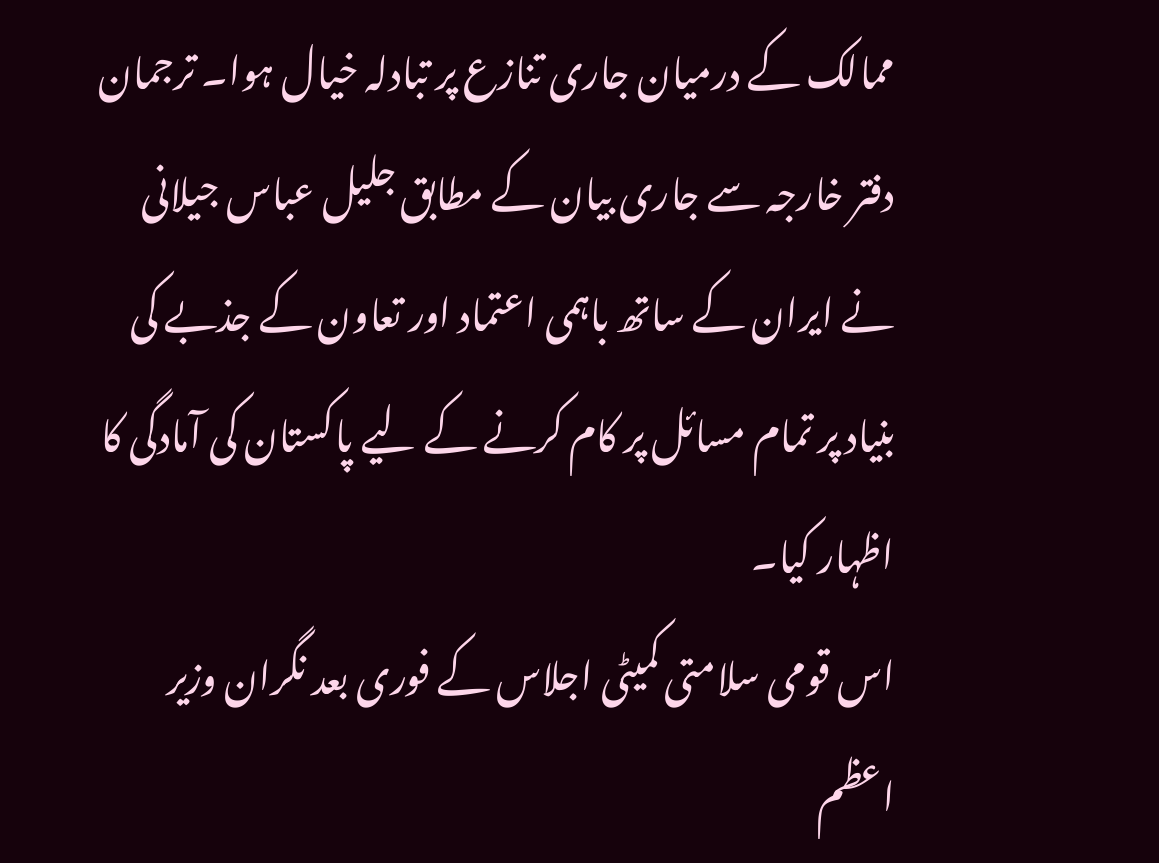ممالک کے درمیان جاری تنازع پر تبادلہ خیال ہوا۔ ترجمان دفتر خارجہ سے جاری بیان کے مطابق جلیل عباس جیلانی نے ایران کے ساتھ باہمی اعتماد اور تعاون کے جذبے کی بنیاد پر تمام مسائل پر کام کرنے کے لیے پاکستان کی آمادگی کا اظہار کیا۔
اس قومی سلامتی کمیٹی اجلاس کے فوری بعد نگران وزیر اعظم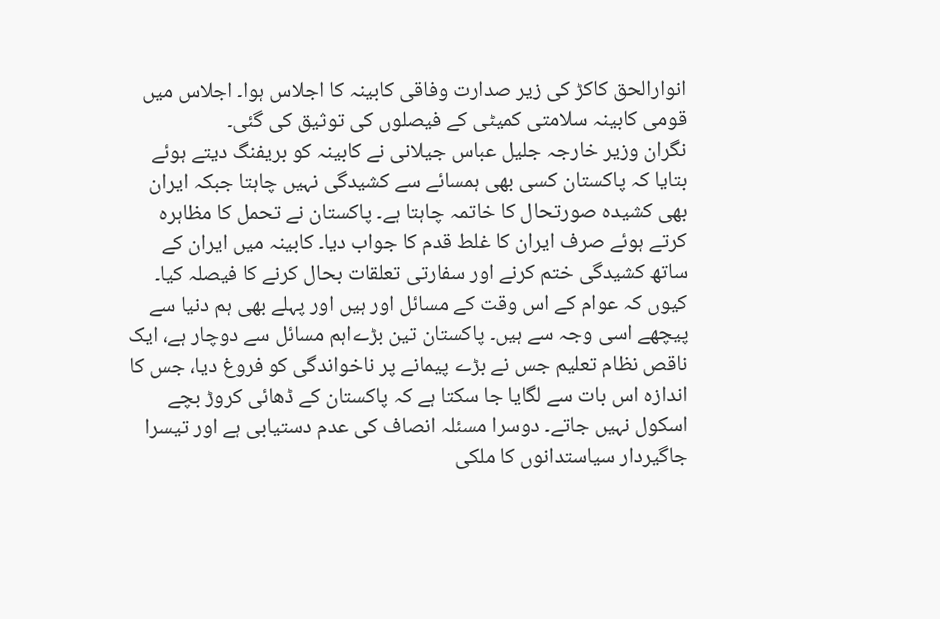انوارالحق کاکڑ کی زیر صدارت وفاقی کابینہ کا اجلاس ہوا۔ اجلاس میں قومی کابینہ سلامتی کمیٹی کے فیصلوں کی توثیق کی گئی۔
نگران وزیر خارجہ جلیل عباس جیلانی نے کابینہ کو بریفنگ دیتے ہوئے بتایا کہ پاکستان کسی بھی ہمسائے سے کشیدگی نہیں چاہتا جبکہ ایران بھی کشیدہ صورتحال کا خاتمہ چاہتا ہے۔ پاکستان نے تحمل کا مظاہرہ کرتے ہوئے صرف ایران کا غلط قدم کا جواب دیا۔ کابینہ میں ایران کے ساتھ کشیدگی ختم کرنے اور سفارتی تعلقات بحال کرنے کا فیصلہ کیا۔
کیوں کہ عوام کے اس وقت کے مسائل اور ہیں اور پہلے بھی ہم دنیا سے پیچھے اسی وجہ سے ہیں۔ پاکستان تین بڑےاہم مسائل سے دوچار ہے، ایک ناقص نظام تعلیم جس نے بڑے پیمانے پر ناخواندگی کو فروغ دیا، جس کا اندازہ اس بات سے لگایا جا سکتا ہے کہ پاکستان کے ڈھائی کروڑ بچے اسکول نہیں جاتے۔ دوسرا مسئلہ انصاف کی عدم دستیابی ہے اور تیسرا جاگیردار سیاستدانوں کا ملکی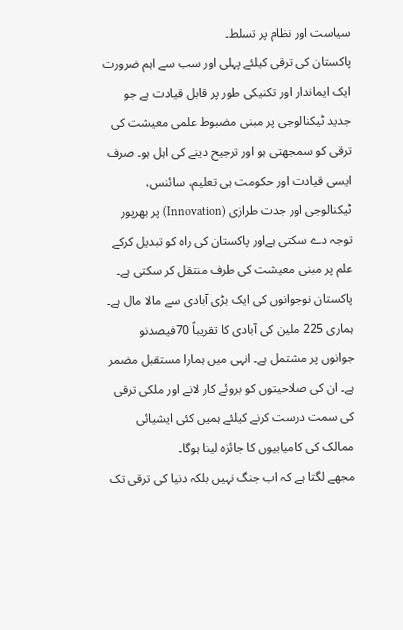سیاست اور نظام پر تسلط۔
پاکستان کی ترقی کیلئے پہلی اور سب سے اہم ضرورت ایک ایماندار اور تکنیکی طور پر قابل قیادت ہے جو جدید ٹیکنالوجی پر مبنی مضبوط علمی معیشت کی ترقی کو سمجھتی ہو اور ترجیح دینے کی اہل ہو۔ صرف ایسی قیادت اور حکومت ہی تعلیم، سائنس، ٹیکنالوجی اور جدت طرازی (Innovation) پر بھرپور توجہ دے سکتی ہےاور پاکستان کی راہ کو تبدیل کرکے علم پر مبنی معیشت کی طرف منتقل کر سکتی ہے۔
پاکستان نوجوانوں کی ایک بڑی آبادی سے مالا مال ہے۔ ہماری 225 ملین کی آبادی کا تقریباً 70فیصدنو جوانوں پر مشتمل ہے۔ انہی میں ہمارا مستقبل مضمر ہے۔ ان کی صلاحیتوں کو بروئے کار لانے اور ملکی ترقی کی سمت درست کرنے کیلئے ہمیں کئی ایشیائی ممالک کی کامیابیوں کا جائزہ لینا ہوگا۔
مجھے لگتا ہے کہ اب جنگ نہیں بلکہ دنیا کی ترقی تک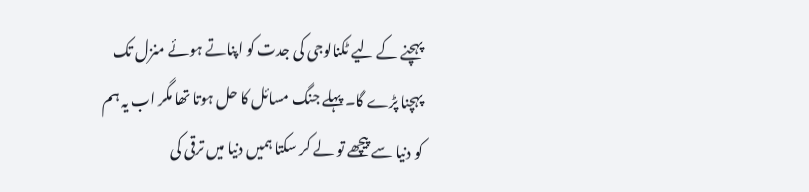پہچنے کے لیے ٹکنالوجی کی جدت کو اپناتے ہوئے منزل تک پہچنا پڑے گا۔ پہلے جنگ مسائل کا حل ہوتا تھا مگر اب یہ ہم کو دنیا سے پیچھے تو لے کر سکتا ہمیں دنیا میں ترقی کی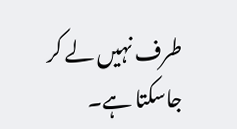طرف نہیں لے کر جاسکتا ہے۔